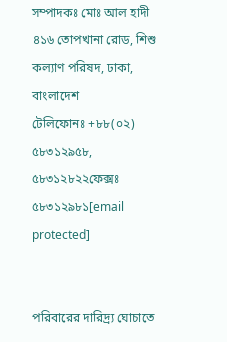সম্পাদকঃ মোঃ আল হাদী
৪১৬ তোপখানা রোড, শিশু কল্যাণ পরিষদ, ঢাকা, বাংলাদেশ
টেলিফোনঃ +৮৮(০২) ৫৮৩১২৯৫৮, ৫৮৩১২৮২২ফেক্সঃ ৫৮৩১২৯৮১[email protected]


পরিবারের দারিদ্র্য ঘোচাতে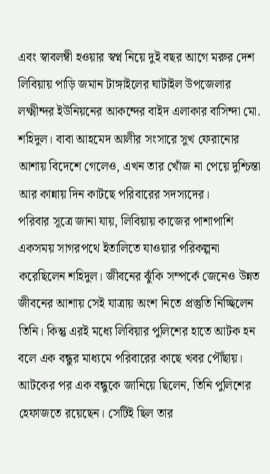এবং স্বাবলম্বী হওয়ার স্বপ্ন নিয়ে দুই বছর আগে মরুর দেশ লিবিয়ায় পাড়ি জমান টাঙ্গাইলের ঘাটাইল উপজেলার লক্ষ্মীন্দর ইউনিয়নের আকন্দের বাইদ এলাকার বাসিন্দা মো. শহিদুল। বাবা আহমেদ আলীর সংসারে সুখ ফেরানোর আশায় বিদেশে গেলেও, এখন তার খোঁজ না পেয়ে দুশ্চিন্তা আর কান্নায় দিন কাটছে পরিবারের সদস্যদের।
পরিবার সূত্রে জানা যায়, লিবিয়ায় কাজের পাশাপাশি একসময় সাগরপথে ইতালিতে যাওয়ার পরিকল্পনা করেছিলেন শহিদুল। জীবনের ঝুঁকি সম্পর্কে জেনেও উন্নত জীবনের আশায় সেই যাত্রায় অংশ নিতে প্রস্তুতি নিচ্ছিলেন তিনি। কিন্তু এরই মধ্যে লিবিয়ার পুলিশের হাতে আটক হন বলে এক বন্ধুর মাধ্যমে পরিবারের কাছে খবর পৌঁছায়।
আটকের পর এক বন্ধুকে জানিয়ে ছিলেন, তিনি পুলিশের হেফাজতে রয়েছেন। সেটিই ছিল তার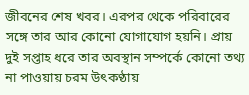জীবনের শেষ খবর। এরপর থেকে পরিবারের সঙ্গে তার আর কোনো যোগাযোগ হয়নি। প্রায় দুই সপ্তাহ ধরে তার অবস্থান সম্পর্কে কোনো তথ্য না পাওয়ায় চরম উৎকণ্ঠায়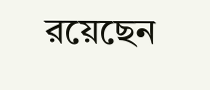রয়েছেন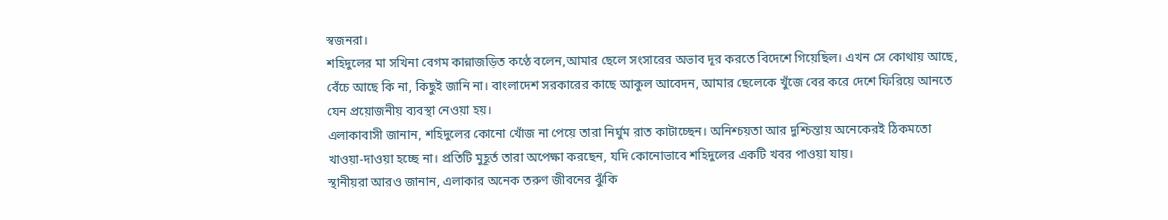স্বজনরা।
শহিদুলের মা সখিনা বেগম কান্নাজড়িত কণ্ঠে বলেন,আমার ছেলে সংসারের অভাব দূর করতে বিদেশে গিয়েছিল। এখন সে কোথায় আছে, বেঁচে আছে কি না, কিছুই জানি না। বাংলাদেশ সরকারের কাছে আকুল আবেদন, আমার ছেলেকে খুঁজে বের করে দেশে ফিরিয়ে আনতে যেন প্রয়োজনীয় ব্যবস্থা নেওয়া হয়।
এলাকাবাসী জানান, শহিদুলের কোনো খোঁজ না পেয়ে তারা নির্ঘুম রাত কাটাচ্ছেন। অনিশ্চয়তা আর দুশ্চিন্তায় অনেকেরই ঠিকমতো খাওয়া-দাওয়া হচ্ছে না। প্রতিটি মুহূর্ত তারা অপেক্ষা করছেন, যদি কোনোভাবে শহিদুলের একটি খবর পাওয়া যায়।
স্থানীয়রা আরও জানান, এলাকার অনেক তরুণ জীবনের ঝুঁকি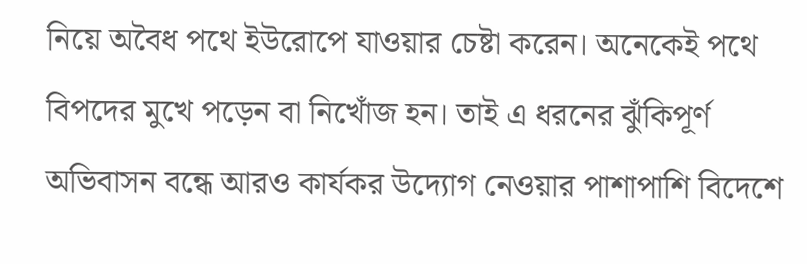নিয়ে অবৈধ পথে ইউরোপে যাওয়ার চেষ্টা করেন। অনেকেই পথে বিপদের মুখে পড়েন বা নিখোঁজ হন। তাই এ ধরনের ঝুঁকিপূর্ণ অভিবাসন বন্ধে আরও কার্যকর উদ্যোগ নেওয়ার পাশাপাশি বিদেশে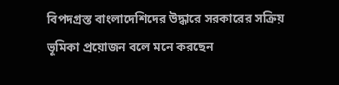বিপদগ্রস্ত বাংলাদেশিদের উদ্ধারে সরকারের সক্রিয় ভূমিকা প্রয়োজন বলে মনে করছেন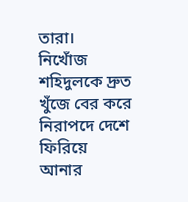তারা।
নিখোঁজ শহিদুলকে দ্রুত খুঁজে বের করে নিরাপদে দেশে ফিরিয়ে আনার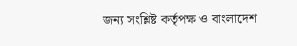জন্য সংশ্লিষ্ট কর্তৃপক্ষ ও বাংলাদেশ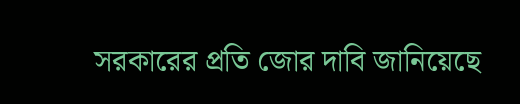সরকারের প্রতি জোর দাবি জানিয়েছে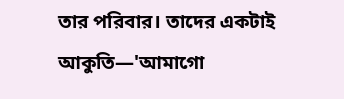তার পরিবার। তাদের একটাই আকুতি—'আমাগো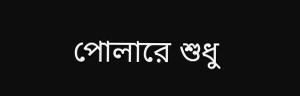পোলারে শুধু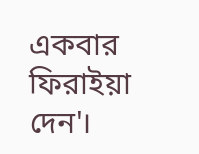একবার ফিরাইয়া দেন'।